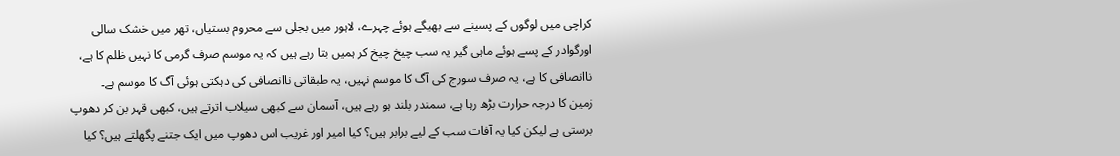کراچی میں لوگوں کے پسینے سے بھیگے ہوئے چہرے، لاہور میں بجلی سے محروم بستیاں، تھر میں خشک سالی اورگوادر کے پسے ہوئے ماہی گیر یہ سب چیخ چیخ کر ہمیں بتا رہے ہیں کہ یہ موسم صرف گرمی کا نہیں ظلم کا ہے، ناانصافی کا ہے، یہ صرف سورج کی آگ کا موسم نہیں، یہ طبقاتی ناانصافی کی دہکتی ہوئی آگ کا موسم ہے۔
زمین کا درجہ حرارت بڑھ رہا ہے، سمندر بلند ہو رہے ہیں، آسمان سے کبھی سیلاب اترتے ہیں، کبھی قہر بن کر دھوپ برستی ہے لیکن کیا یہ آفات سب کے لیے برابر ہیں؟ کیا امیر اور غریب اس دھوپ میں ایک جتنے پگھلتے ہیں؟ کیا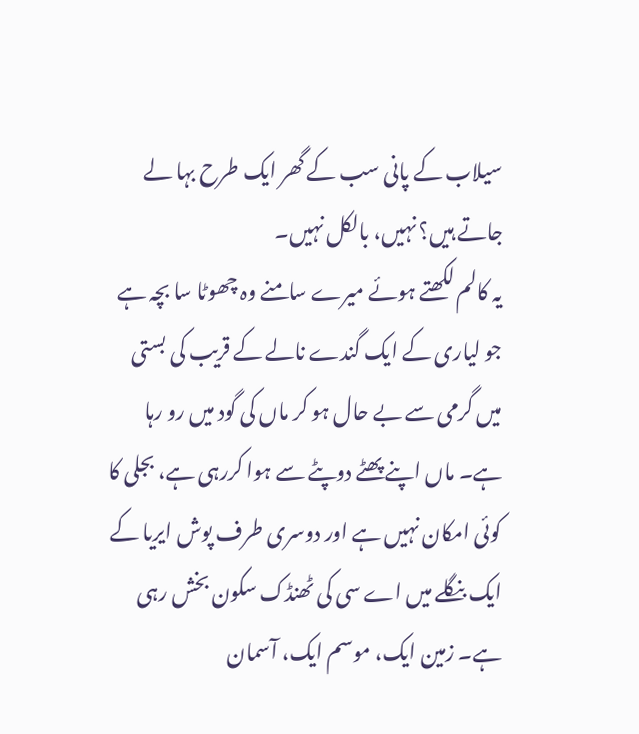سیلاب کے پانی سب کے گھر ایک طرح بہا لے جاتے ہیں؟ نہیں، بالکل نہیں۔
یہ کالم لکھتے ہوئے میرے سامنے وہ چھوٹا سا بچہ ہے جو لیاری کے ایک گندے نالے کے قریب کی بستی میں گرمی سے بے حال ہو کر ماں کی گود میں رو رہا ہے۔ ماں اپنے پھٹے دوپٹے سے ہوا کررہی ہے، بجلی کا کوئی امکان نہیں ہے اور دوسری طرف پوش ایریا کے ایک بنگلے میں اے سی کی ٹھنڈک سکون بخش رہی ہے۔ زمین ایک، موسم ایک، آسمان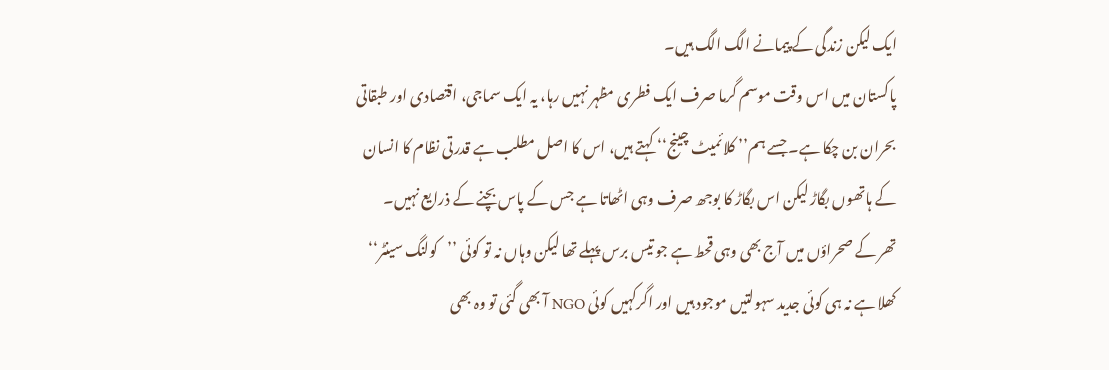ایک لیکن زندگی کے پیمانے الگ الگ ہیں۔
پاکستان میں اس وقت موسم گرما صرف ایک فطری مظہر نہیں رہا، یہ ایک سماجی، اقتصادی اور طبقاتی بحران بن چکا ہے۔ جسے ہم’’ کلائمیٹ چینج‘‘ کہتے ہیں، اس کا اصل مطلب ہے قدرتی نظام کا انسان کے ہاتھوں بگاڑ لیکن اس بگاڑ کا بوجھ صرف وہی اٹھاتا ہے جس کے پاس بچنے کے ذرایع نہیں۔
تھر کے صحراؤں میں آج بھی وہی قحط ہے جو تیس برس پہلے تھا لیکن وہاں نہ تو کوئی ’’کولنگ سینٹر‘‘ کھلا ہے نہ ہی کوئی جدید سہولتیں موجود ہیں اور اگرکہیں کوئی NGO آ بھی گئی تو وہ بھی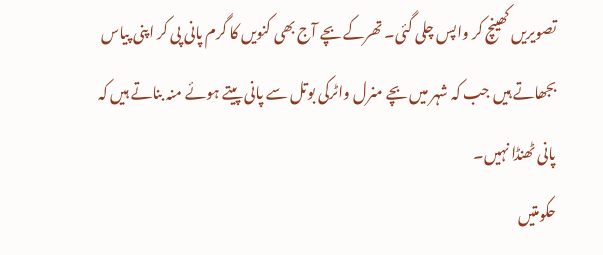تصویریں کھینچ کر واپس چلی گئی۔ تھرکے بچے آج بھی کنویں کا گرم پانی پی کر اپنی پیاس بجھاتے ہیں جب کہ شہر میں بچے منرل واٹرکی بوتل سے پانی پیتے ہوئے منہ بناتے ہیں کہ پانی ٹھنڈا نہیں۔
حکومتیں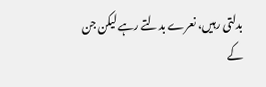بدلتی رہیں، نعرے بدلتے رہے لیکن جن کے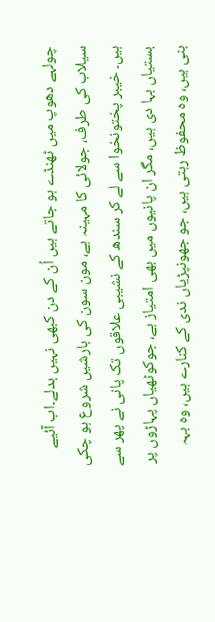چولہے دھوپ میں ٹھنڈے ہو جاتے ہیں اُن کے دن کبھی نہیں بدلے۔اب آئیے سیلاب کی طرف، جولائی کا مہینہ ہے، مون سون کی بارشیں شروع ہو چکی ہیں۔ خیبر پختونخوا سے لے کر سندھ کے نشیبی علاقوں تک پانی نے پھر سے بستیاں بہا دی ہیں، مگر ان پانیوں میں بھی امتیاز ہے، جوکوٹھیاں پہاڑوں پر بنی ہیں، وہ محفوظ رہتی ہیں، جو جھونپڑیاں ندی کے کنارے ہیں، وہ بہہ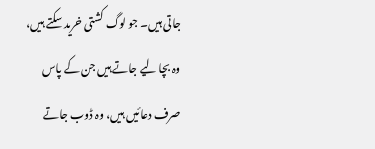جاتی ہیں۔ جو لوگ کشتی خرید سکتے ہیں، وہ بچا لیے جاتے ہیں جن کے پاس صرف دعائیں ہیں، وہ ڈوب جاتے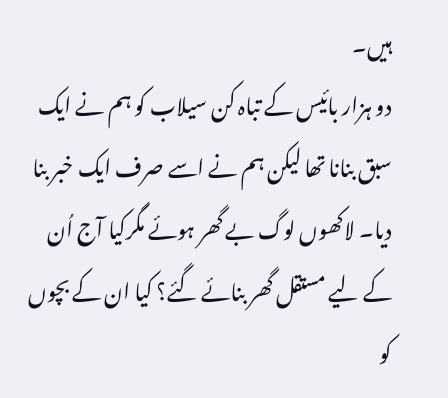ہیں۔
دو ہزار بائیس کے تباہ کن سیلاب کو ہم نے ایک سبق بنانا تھا لیکن ہم نے اسے صرف ایک خبر بنا دیا۔ لاکھوں لوگ بے گھر ہوئے مگرکیا آج اُن کے لیے مستقل گھر بنائے گئے؟ کیا ان کے بچوں کو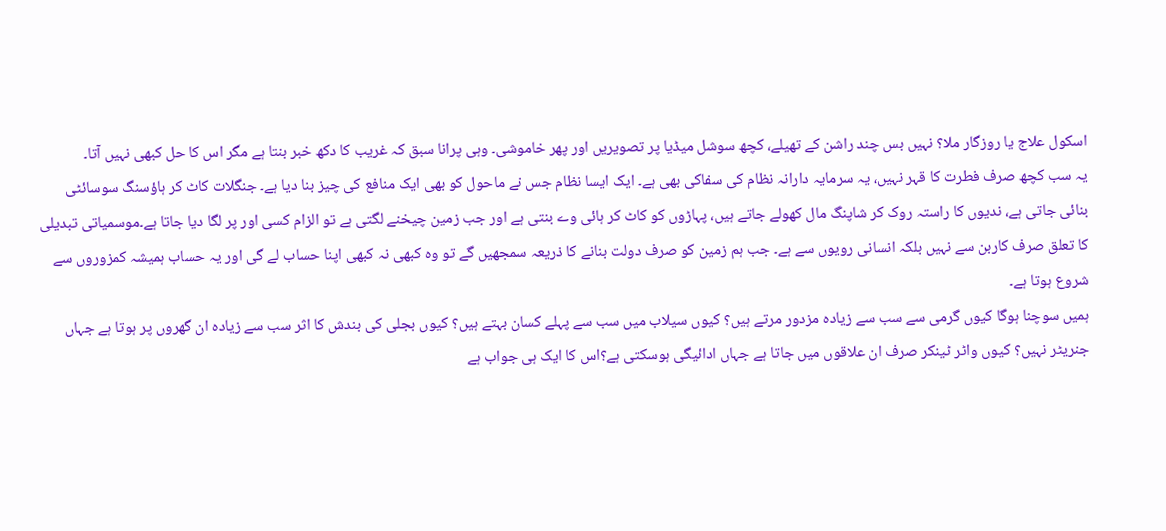اسکول علاج یا روزگار ملا؟ نہیں بس چند راشن کے تھیلے، کچھ سوشل میڈیا پر تصویریں اور پھر خاموشی۔ وہی پرانا سبق کہ غریب کا دکھ خبر بنتا ہے مگر اس کا حل کبھی نہیں آتا۔
یہ سب کچھ صرف فطرت کا قہر نہیں، یہ سرمایہ دارانہ نظام کی سفاکی بھی ہے۔ ایک ایسا نظام جس نے ماحول کو بھی ایک منافع کی چیز بنا دیا ہے۔ جنگلات کاٹ کر ہاؤسنگ سوسائٹی بنائی جاتی ہے، ندیوں کا راستہ روک کر شاپنگ مال کھولے جاتے ہیں، پہاڑوں کو کاٹ کر ہائی وے بنتی ہے اور جب زمین چیخنے لگتی ہے تو الزام کسی اور پر لگا دیا جاتا ہے۔موسمیاتی تبدیلی کا تعلق صرف کاربن سے نہیں بلکہ انسانی رویوں سے ہے۔ جب ہم زمین کو صرف دولت بنانے کا ذریعہ سمجھیں گے تو وہ کبھی نہ کبھی اپنا حساب لے گی اور یہ حساب ہمیشہ کمزوروں سے شروع ہوتا ہے۔
ہمیں سوچنا ہوگا کیوں گرمی سے سب سے زیادہ مزدور مرتے ہیں؟ کیوں سیلاب میں سب سے پہلے کسان بہتے ہیں؟ کیوں بجلی کی بندش کا اثر سب سے زیادہ ان گھروں پر ہوتا ہے جہاں جنریٹر نہیں؟ کیوں واٹر ٹینکر صرف ان علاقوں میں جاتا ہے جہاں ادائیگی ہوسکتی ہے؟اس کا ایک ہی جواب ہے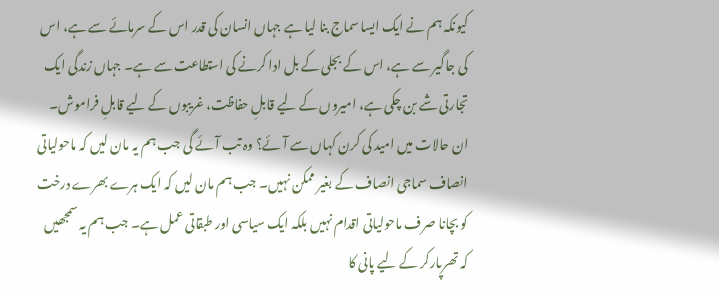کیونکہ ہم نے ایک ایسا سماج بنا لیا ہے جہاں انسان کی قدر اس کے سرمائے سے ہے، اس کی جاگیر سے ہے، اس کے بجلی کے بل ادا کرنے کی استطاعت سے ہے۔ جہاں زندگی ایک تجارتی شے بن چکی ہے، امیروں کے لیے قابلِ حفاظت، غریبوں کے لیے قابلِ فراموش۔
ان حالات میں امید کی کرن کہاں سے آئے؟ وہ تب آئے گی جب ہم یہ مان لیں کہ ماحولیاتی انصاف سماجی انصاف کے بغیر ممکن نہیں۔ جب ہم مان لیں کہ ایک ہرے بھرے درخت کو بچانا صرف ماحولیاتی اقدام نہیں بلکہ ایک سیاسی اور طبقاتی عمل ہے۔ جب ہم یہ سمجھیں کہ تھرپارکر کے لیے پانی کا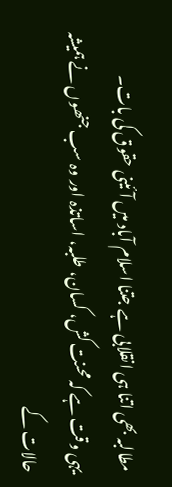مطالبہ بھی اتنا ہی انقلابی ہے جتنا اسلام آباد میں آئینی حقوق کی بات۔
یہی وقت ہے کہ محنت کش، کسان، طلبہ، اساتذہ اور وہ سب جنھوں نے ہمیشہ حالات کے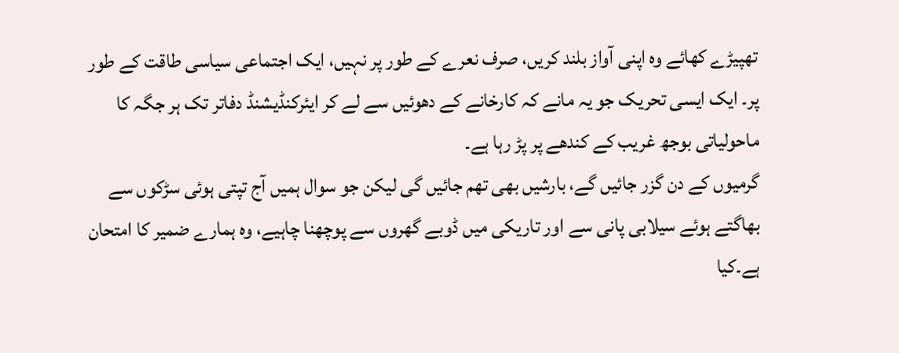تھپیڑے کھائے وہ اپنی آواز بلند کریں، صرف نعرے کے طور پر نہیں، ایک اجتماعی سیاسی طاقت کے طور پر۔ ایک ایسی تحریک جو یہ مانے کہ کارخانے کے دھوئیں سے لے کر ایئرکنڈیشنڈ دفاتر تک ہر جگہ کا ماحولیاتی بوجھ غریب کے کندھے پر پڑ رہا ہے۔
گرمیوں کے دن گزر جائیں گے، بارشیں بھی تھم جائیں گی لیکن جو سوال ہمیں آج تپتی ہوئی سڑکوں سے بھاگتے ہوئے سیلابی پانی سے اور تاریکی میں ڈوبے گھروں سے پوچھنا چاہیے، وہ ہمارے ضمیر کا امتحان ہے۔کیا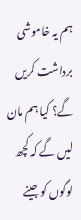ہم یہ خاموشی برداشت کریں گے؟ کیا ہم مان لیں گے کہ کچھ لوگوں کو جینے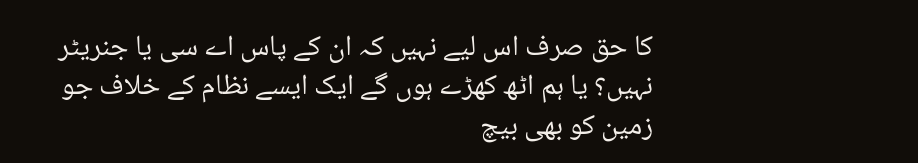کا حق صرف اس لیے نہیں کہ ان کے پاس اے سی یا جنریٹر نہیں؟ یا ہم اٹھ کھڑے ہوں گے ایک ایسے نظام کے خلاف جو زمین کو بھی بیچ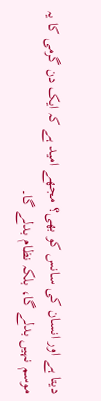دیتا ہے اور انسان کی سانس کو بھی؟ مجھے امید ہے کہ ایک دن گرمی کا یہ موسم نہیں بدلے گا، بلکہ نظام بدلے گا۔